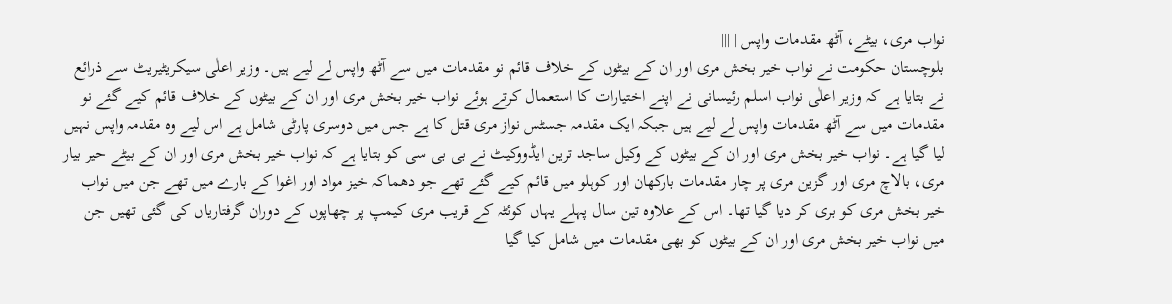نواب مری، بیٹے، آٹھ مقدمات واپس | |||
بلوچستان حکومت نے نواب خیر بخش مری اور ان کے بیٹوں کے خلاف قائم نو مقدمات میں سے آٹھ واپس لے لیے ہیں۔ وزیر اعلٰی سیکریٹیریٹ سے ذرائع نے بتایا ہے کہ وزیر اعلٰی نواب اسلم رئیسانی نے اپنے اختیارات کا استعمال کرتے ہوئے نواب خیر بخش مری اور ان کے بیٹوں کے خلاف قائم کیے گئے نو مقدمات میں سے آٹھ مقدمات واپس لے لیے ہیں جبکہ ایک مقدمہ جسٹس نواز مری قتل کا ہے جس میں دوسری پارٹی شامل ہے اس لیے وہ مقدمہ واپس نہیں لیا گیا ہے۔ نواب خیر بخش مری اور ان کے بیٹوں کے وکیل ساجد ترین ایڈووکیٹ نے بی بی سی کو بتایا ہے کہ نواب خیر بخش مری اور ان کے بیٹے حیر بیار مری، بالاچ مری اور گزین مری پر چار مقدمات بارکھان اور کوہلو میں قائم کیے گئے تھے جو دھماکہ خیز مواد اور اغوا کے بارے میں تھے جن میں نواب خیر بخش مری کو بری کر دیا گیا تھا۔ اس کے علاوہ تین سال پہلے یہاں کوئٹہ کے قریب مری کیمپ پر چھاپوں کے دوران گرفتاریاں کی گئی تھیں جن میں نواب خیر بخش مری اور ان کے بیٹوں کو بھی مقدمات میں شامل کیا گیا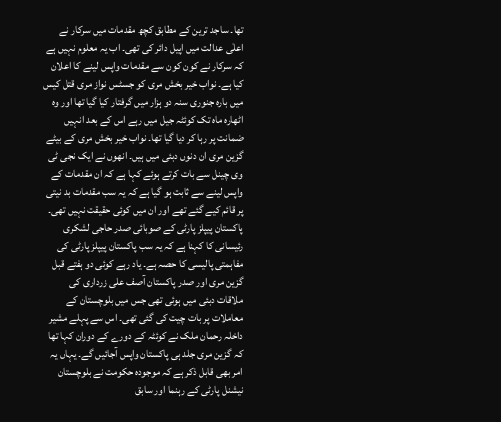تھا۔ ساجد ترین کے مطابق کچھ مقدمات میں سرکار نے اعلٰی عدالت میں اپیل دائر کی تھی۔ اب یہ معلوم نہیں ہے کہ سرکار نے کون کون سے مقدمات واپس لینے کا اعلان کیا ہے۔ نواب خیر بخش مری کو جسٹس نواز مری قتل کیس میں بارہ جنوری سنہ دو ہزار میں گرفتار کیا گیا تھا اور وہ اٹھارہ ماہ تک کوئٹہ جیل میں رہے اس کے بعد انہیں ضمانت پر رہا کر دیا گیا تھا۔ نواب خیر بخش مری کے بیٹے گزین مری ان دنوں دبئی میں ہیں۔ انھوں نے ایک نجی ٹی وی چینل سے بات کرتے ہوئے کہا ہے کہ ان مقدمات کے واپس لینے سے ثابت ہو گیا ہے کہ یہ سب مقدمات بد نیتی پر قائم کیے گئے تھے اور ان میں کوئی حقیقت نہیں تھی۔ پاکستان پیپلز پارٹی کے صوبائی صدر حاجی لشکری رئیسانی کا کہنا ہے کہ یہ سب پاکستان پیپلز پارٹی کی مفاہمتی پالیسی کا حصہ ہے۔ یاد رہے کوئی دو ہفتے قبل گزین مری اور صدر پاکستان آصف علی زرداری کی ملاقات دبئی میں ہوئی تھی جس میں بلوچستان کے معاملات پر بات چیت کی گئی تھی۔ اس سے پہلے مشیر داخلہ رحمان ملک نے کوئٹہ کے دورے کے دوران کہا تھا کہ گزین مری جلد ہی پاکستان واپس آجائیں گے۔ یہاں یہ امر بھی قابل ذکر ہے کہ موجودہ حکومت نے بلوچستان نیشنل پارٹی کے رہنما اور سابق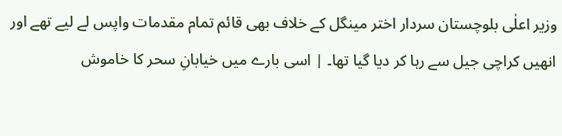وزیر اعلٰی بلوچستان سردار اختر مینگل کے خلاف بھی قائم تمام مقدمات واپس لے لیے تھے اور انھیں کراچی جیل سے رہا کر دیا گیا تھا۔ | اسی بارے میں خیابانِ سحر کا خاموش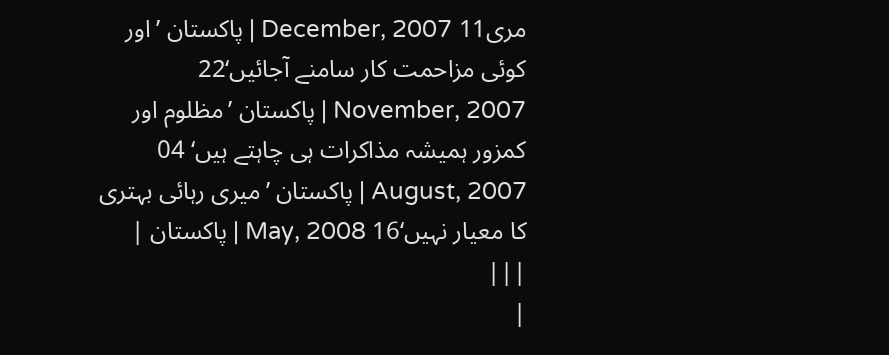مری11 December, 2007 | پاکستان ’اور کوئی مزاحمت کار سامنے آجائیں‘22 November, 2007 | پاکستان ’مظلوم اور کمزور ہمیشہ مذاکرات ہی چاہتے ہیں‘ 04 August, 2007 | پاکستان ’میری رہائی بہتری کا معیار نہیں‘16 May, 2008 | پاکستان | |||
|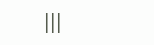|||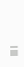| |||